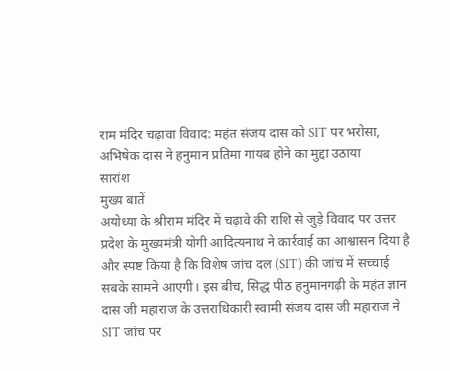राम मंदिर चढ़ावा विवाद: महंत संजय दास को SIT पर भरोसा, अभिषेक दास ने हनुमान प्रतिमा गायब होने का मुद्दा उठाया
सारांश
मुख्य बातें
अयोध्या के श्रीराम मंदिर में चढ़ावे की राशि से जुड़े विवाद पर उत्तर प्रदेश के मुख्यमंत्री योगी आदित्यनाथ ने कार्रवाई का आश्वासन दिया है और स्पष्ट किया है कि विशेष जांच दल (SIT) की जांच में सच्चाई सबके सामने आएगी। इस बीच, सिद्ध पीठ हनुमानगढ़ी के महंत ज्ञान दास जी महाराज के उत्तराधिकारी स्वामी संजय दास जी महाराज ने SIT जांच पर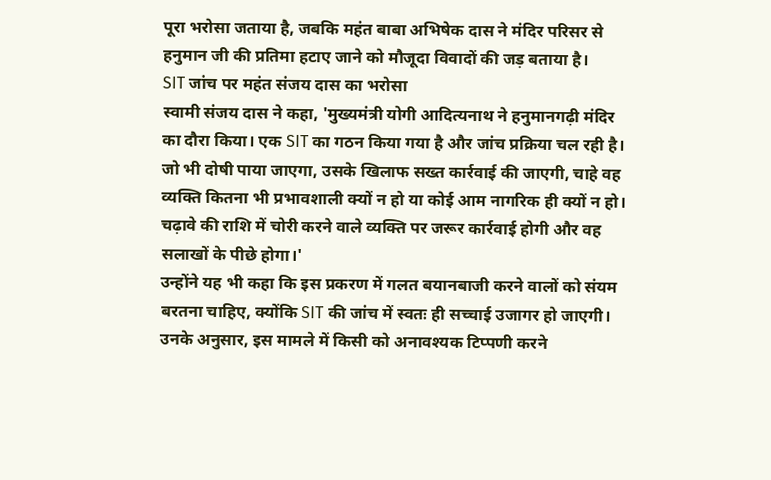पूरा भरोसा जताया है, जबकि महंत बाबा अभिषेक दास ने मंदिर परिसर से हनुमान जी की प्रतिमा हटाए जाने को मौजूदा विवादों की जड़ बताया है।
SIT जांच पर महंत संजय दास का भरोसा
स्वामी संजय दास ने कहा, 'मुख्यमंत्री योगी आदित्यनाथ ने हनुमानगढ़ी मंदिर का दौरा किया। एक SIT का गठन किया गया है और जांच प्रक्रिया चल रही है। जो भी दोषी पाया जाएगा, उसके खिलाफ सख्त कार्रवाई की जाएगी, चाहे वह व्यक्ति कितना भी प्रभावशाली क्यों न हो या कोई आम नागरिक ही क्यों न हो। चढ़ावे की राशि में चोरी करने वाले व्यक्ति पर जरूर कार्रवाई होगी और वह सलाखों के पीछे होगा।'
उन्होंने यह भी कहा कि इस प्रकरण में गलत बयानबाजी करने वालों को संयम बरतना चाहिए, क्योंकि SIT की जांच में स्वतः ही सच्चाई उजागर हो जाएगी। उनके अनुसार, इस मामले में किसी को अनावश्यक टिप्पणी करने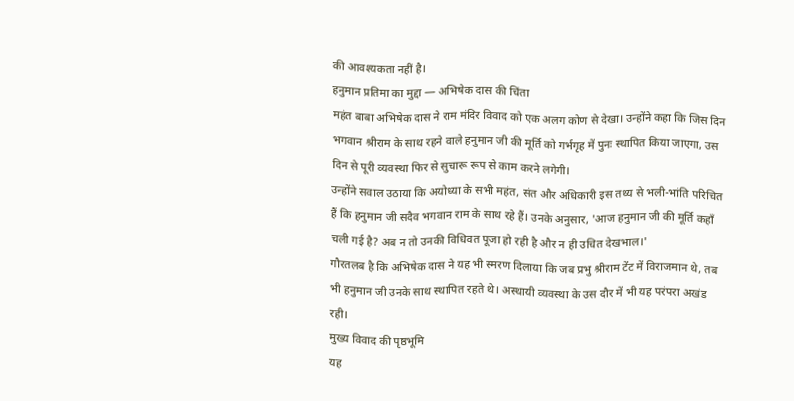की आवश्यकता नहीं है।
हनुमान प्रतिमा का मुद्दा — अभिषेक दास की चिंता
महंत बाबा अभिषेक दास ने राम मंदिर विवाद को एक अलग कोण से देखा। उन्होंने कहा कि जिस दिन भगवान श्रीराम के साथ रहने वाले हनुमान जी की मूर्ति को गर्भगृह में पुनः स्थापित किया जाएगा, उस दिन से पूरी व्यवस्था फिर से सुचारू रूप से काम करने लगेगी।
उन्होंने सवाल उठाया कि अयोध्या के सभी महंत, संत और अधिकारी इस तथ्य से भली-भांति परिचित हैं कि हनुमान जी सदैव भगवान राम के साथ रहे हैं। उनके अनुसार, 'आज हनुमान जी की मूर्ति कहाँ चली गई है? अब न तो उनकी विधिवत पूजा हो रही है और न ही उचित देखभाल।'
गौरतलब है कि अभिषेक दास ने यह भी स्मरण दिलाया कि जब प्रभु श्रीराम टेंट में विराजमान थे, तब भी हनुमान जी उनके साथ स्थापित रहते थे। अस्थायी व्यवस्था के उस दौर में भी यह परंपरा अखंड रही।
मुख्य विवाद की पृष्ठभूमि
यह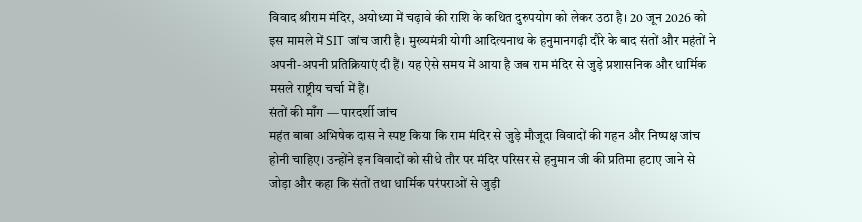विवाद श्रीराम मंदिर, अयोध्या में चढ़ावे की राशि के कथित दुरुपयोग को लेकर उठा है। 20 जून 2026 को इस मामले में SIT जांच जारी है। मुख्यमंत्री योगी आदित्यनाथ के हनुमानगढ़ी दौरे के बाद संतों और महंतों ने अपनी-अपनी प्रतिक्रियाएं दी हैं। यह ऐसे समय में आया है जब राम मंदिर से जुड़े प्रशासनिक और धार्मिक मसले राष्ट्रीय चर्चा में हैं।
संतों की माँग — पारदर्शी जांच
महंत बाबा अभिषेक दास ने स्पष्ट किया कि राम मंदिर से जुड़े मौजूदा विवादों की गहन और निष्पक्ष जांच होनी चाहिए। उन्होंने इन विवादों को सीधे तौर पर मंदिर परिसर से हनुमान जी की प्रतिमा हटाए जाने से जोड़ा और कहा कि संतों तथा धार्मिक परंपराओं से जुड़ी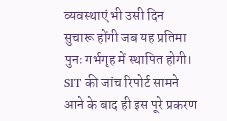व्यवस्थाएं भी उसी दिन सुचारू होंगी जब यह प्रतिमा पुनः गर्भगृह में स्थापित होगी।
SIT की जांच रिपोर्ट सामने आने के बाद ही इस पूरे प्रकरण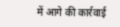में आगे की कार्रवाई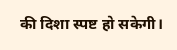की दिशा स्पष्ट हो सकेगी।